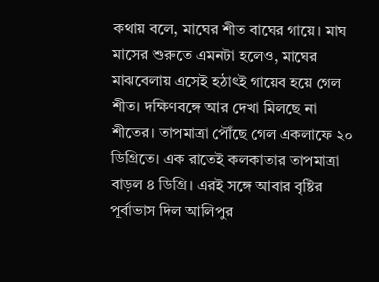কথায় বলে, মাঘের শীত বাঘের গায়ে। মাঘ মাসের শুরুতে এমনটা হলেও, মাঘের মাঝবেলায় এসেই হঠাৎই গায়েব হয়ে গেল শীত। দক্ষিণবঙ্গে আর দেখা মিলছে না শীতের। তাপমাত্রা পৌঁছে গেল একলাফে ২০ ডিগ্রিতে। এক রাতেই কলকাতার তাপমাত্রা বাড়ল ৪ ডিগ্রি। এরই সঙ্গে আবার বৃষ্টির পূর্বাভাস দিল আলিপুর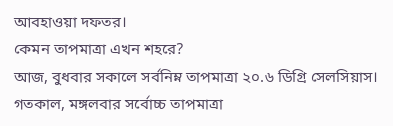আবহাওয়া দফতর।
কেমন তাপমাত্রা এখন শহরে?
আজ, বুধবার সকালে সর্বনিম্ন তাপমাত্রা ২০.৬ ডিগ্রি সেলসিয়াস। গতকাল, মঙ্গলবার সর্বোচ্চ তাপমাত্রা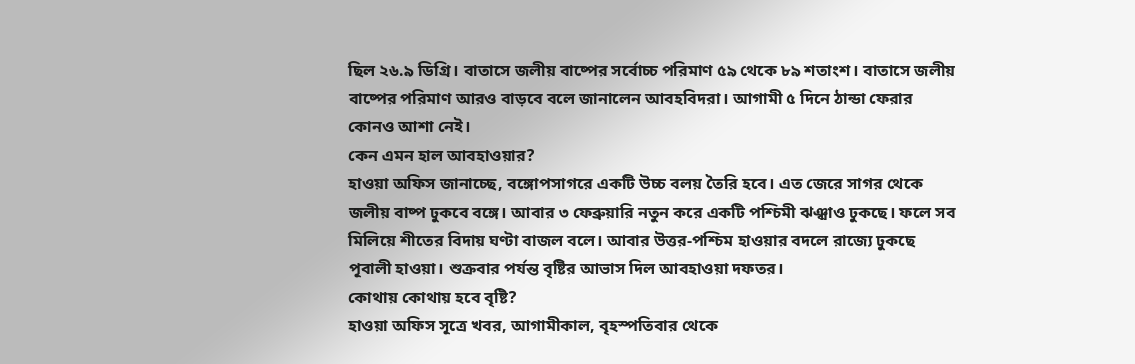ছিল ২৬.৯ ডিগ্রি। বাতাসে জলীয় বাষ্পের সর্বোচ্চ পরিমাণ ৫৯ থেকে ৮৯ শতাংশ। বাতাসে জলীয় বাষ্পের পরিমাণ আরও বাড়বে বলে জানালেন আবহবিদরা। আগামী ৫ দিনে ঠান্ডা ফেরার কোনও আশা নেই।
কেন এমন হাল আবহাওয়ার?
হাওয়া অফিস জানাচ্ছে, বঙ্গোপসাগরে একটি উচ্চ বলয় তৈরি হবে। এত জেরে সাগর থেকে জলীয় বাষ্প ঢুকবে বঙ্গে। আবার ৩ ফেব্রুয়ারি নতুন করে একটি পশ্চিমী ঝঞ্ঝাও ঢুকছে। ফলে সব মিলিয়ে শীতের বিদায় ঘণ্টা বাজল বলে। আবার উত্তর-পশ্চিম হাওয়ার বদলে রাজ্যে ঢুকছে পূবালী হাওয়া। শুক্রবার পর্যন্ত বৃষ্টির আভাস দিল আবহাওয়া দফতর।
কোথায় কোথায় হবে বৃষ্টি?
হাওয়া অফিস সূত্রে খবর, আগামীকাল, বৃহস্পতিবার থেকে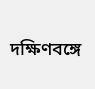দক্ষিণবঙ্গে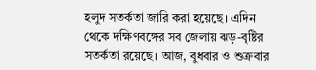হলুদ সতর্কতা জারি করা হয়েছে। এদিন থেকে দক্ষিণবঙ্গের সব জেলায় ঝড়-বৃষ্টির সতর্কতা রয়েছে। আজ, বুধবার ও শুক্রবার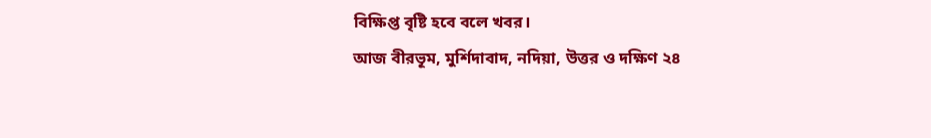বিক্ষিপ্ত বৃষ্টি হবে বলে খবর।
আজ বীরভূম, মুর্শিদাবাদ, নদিয়া, উত্তর ও দক্ষিণ ২৪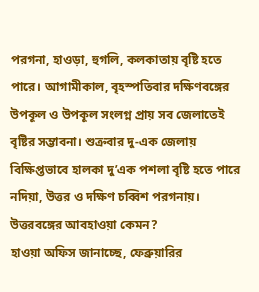পরগনা, হাওড়া, হুগলি, কলকাতায় বৃষ্টি হতে পারে। আগামীকাল, বৃহস্পতিবার দক্ষিণবঙ্গের উপকূল ও উপকূল সংলগ্ন প্রায় সব জেলাতেই বৃষ্টির সম্ভাবনা। শুক্রবার দু-এক জেলায় বিক্ষিপ্তভাবে হালকা দু’এক পশলা বৃষ্টি হতে পারে নদিয়া, উত্তর ও দক্ষিণ চব্বিশ পরগনায়।
উত্তরবঙ্গের আবহাওয়া কেমন?
হাওয়া অফিস জানাচ্ছে, ফেব্রুয়ারির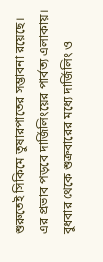শুরুতেই সিকিমে তুষারপাতের সম্ভাবনা রয়েছে। এর প্রভাব পড়বে দার্জিলিংয়ের পার্বত্য এলাকায়। বুধবার থেকে শুক্রবারের মধ্যে দার্জিলিং ও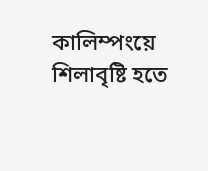কালিম্পংয়ে শিলাবৃষ্টি হতে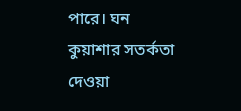পারে। ঘন কুয়াশার সতর্কতা দেওয়া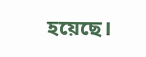হয়েছে।